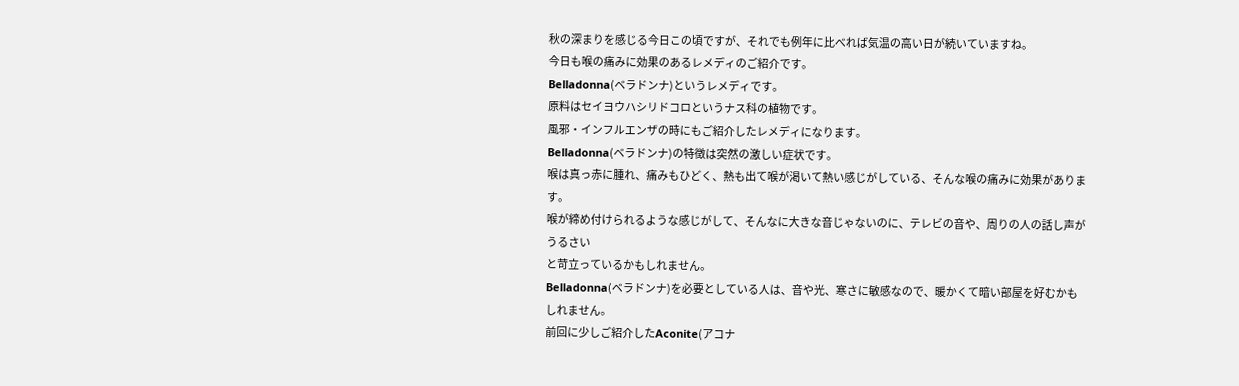秋の深まりを感じる今日この頃ですが、それでも例年に比べれば気温の高い日が続いていますね。
今日も喉の痛みに効果のあるレメディのご紹介です。
Belladonna(ベラドンナ)というレメディです。
原料はセイヨウハシリドコロというナス科の植物です。
風邪・インフルエンザの時にもご紹介したレメディになります。
Belladonna(ベラドンナ)の特徴は突然の激しい症状です。
喉は真っ赤に腫れ、痛みもひどく、熱も出て喉が渇いて熱い感じがしている、そんな喉の痛みに効果があります。
喉が締め付けられるような感じがして、そんなに大きな音じゃないのに、テレビの音や、周りの人の話し声がうるさい
と苛立っているかもしれません。
Belladonna(ベラドンナ)を必要としている人は、音や光、寒さに敏感なので、暖かくて暗い部屋を好むかもしれません。
前回に少しご紹介したAconite(アコナ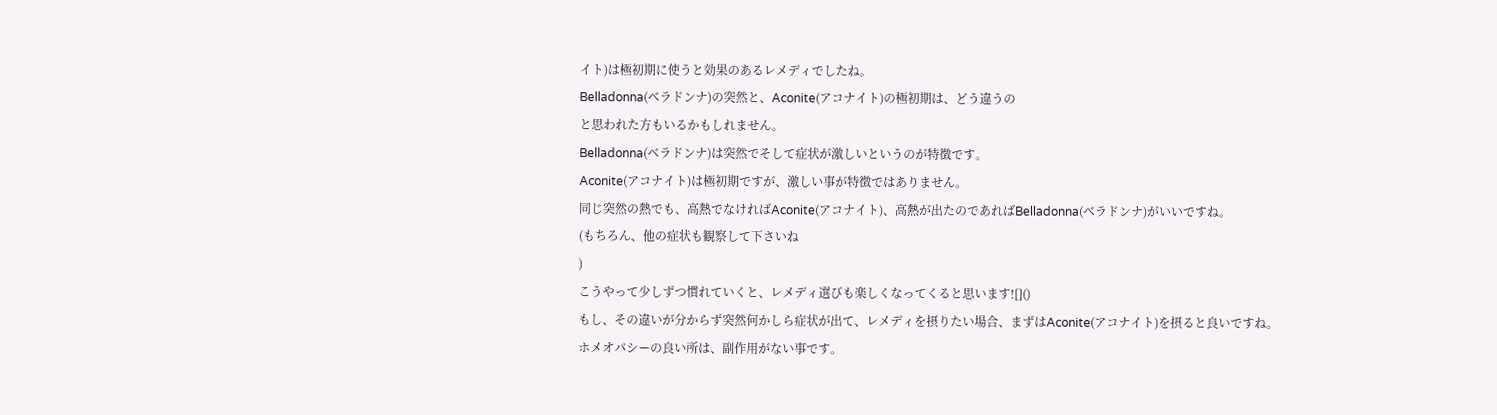イト)は極初期に使うと効果のあるレメディでしたね。
Belladonna(ベラドンナ)の突然と、Aconite(アコナイト)の極初期は、どう違うの
と思われた方もいるかもしれません。
Belladonna(ベラドンナ)は突然でそして症状が激しいというのが特徴です。
Aconite(アコナイト)は極初期ですが、激しい事が特徴ではありません。
同じ突然の熱でも、高熱でなければAconite(アコナイト)、高熱が出たのであればBelladonna(ベラドンナ)がいいですね。
(もちろん、他の症状も観察して下さいね
)
こうやって少しずつ慣れていくと、レメディ選びも楽しくなってくると思います![]()
もし、その違いが分からず突然何かしら症状が出て、レメディを摂りたい場合、まずはAconite(アコナイト)を摂ると良いですね。
ホメオパシーの良い所は、副作用がない事です。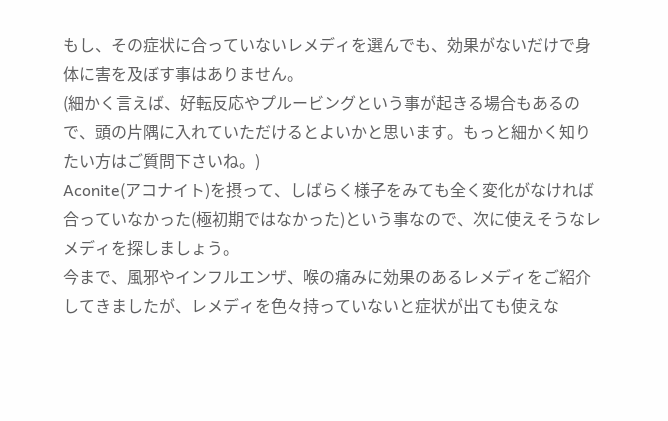もし、その症状に合っていないレメディを選んでも、効果がないだけで身体に害を及ぼす事はありません。
(細かく言えば、好転反応やプルービングという事が起きる場合もあるので、頭の片隅に入れていただけるとよいかと思います。もっと細かく知りたい方はご質問下さいね。)
Aconite(アコナイト)を摂って、しばらく様子をみても全く変化がなければ合っていなかった(極初期ではなかった)という事なので、次に使えそうなレメディを探しましょう。
今まで、風邪やインフルエンザ、喉の痛みに効果のあるレメディをご紹介してきましたが、レメディを色々持っていないと症状が出ても使えな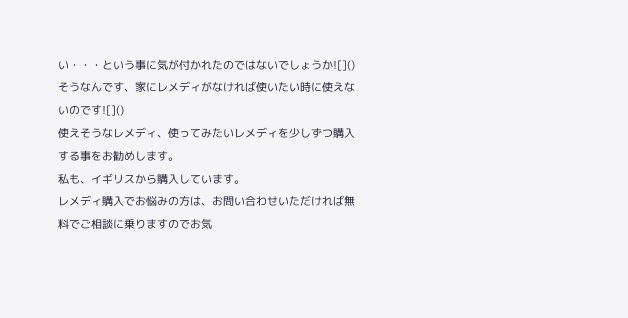い・・・という事に気が付かれたのではないでしょうか![]()
そうなんです、家にレメディがなければ使いたい時に使えないのです![]()
使えそうなレメディ、使ってみたいレメディを少しずつ購入する事をお勧めします。
私も、イギリスから購入しています。
レメディ購入でお悩みの方は、お問い合わせいただければ無料でご相談に乗りますのでお気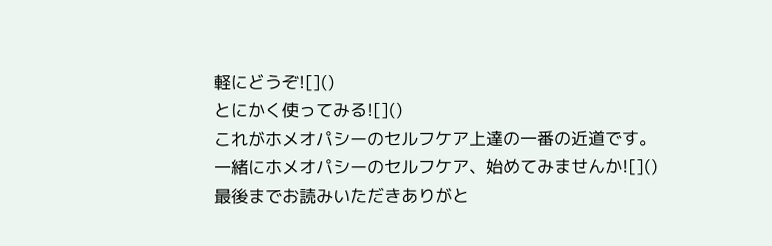軽にどうぞ![]()
とにかく使ってみる![]()
これがホメオパシーのセルフケア上達の一番の近道です。
一緒にホメオパシーのセルフケア、始めてみませんか![]()
最後までお読みいただきありがと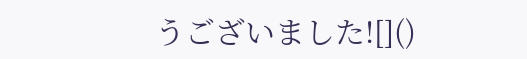うございました![]()